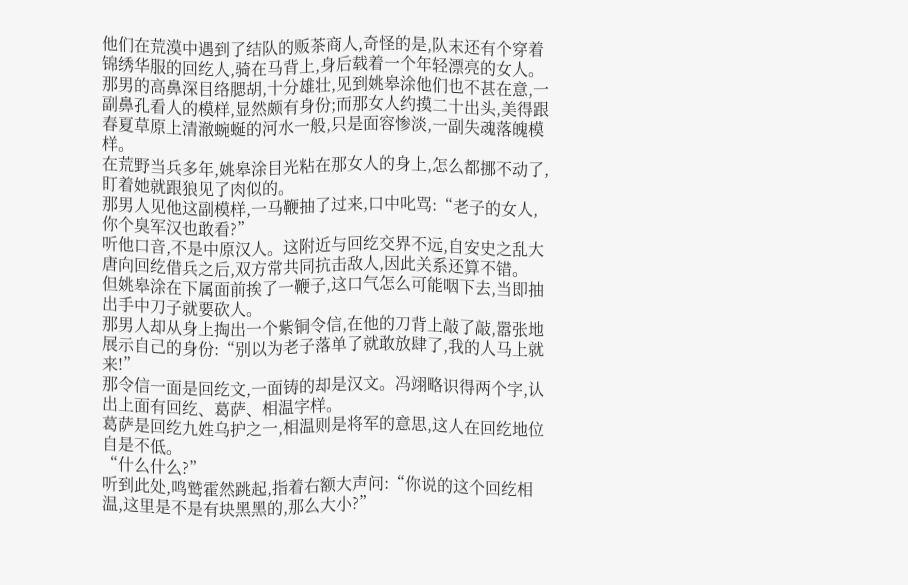他们在荒漠中遇到了结队的贩茶商人,奇怪的是,队末还有个穿着锦绣华服的回纥人,骑在马背上,身后载着一个年轻漂亮的女人。
那男的高鼻深目络腮胡,十分雄壮,见到姚皋涂他们也不甚在意,一副鼻孔看人的模样,显然颇有身份;而那女人约摸二十出头,美得跟春夏草原上清澈蜿蜒的河水一般,只是面容惨淡,一副失魂落魄模样。
在荒野当兵多年,姚皋涂目光粘在那女人的身上,怎么都挪不动了,盯着她就跟狼见了肉似的。
那男人见他这副模样,一马鞭抽了过来,口中叱骂:“老子的女人,你个臭军汉也敢看?”
听他口音,不是中原汉人。这附近与回纥交界不远,自安史之乱大唐向回纥借兵之后,双方常共同抗击敌人,因此关系还算不错。
但姚皋涂在下属面前挨了一鞭子,这口气怎么可能咽下去,当即抽出手中刀子就要砍人。
那男人却从身上掏出一个紫铜令信,在他的刀背上敲了敲,嚣张地展示自己的身份:“别以为老子落单了就敢放肆了,我的人马上就来!”
那令信一面是回纥文,一面铸的却是汉文。冯翊略识得两个字,认出上面有回纥、葛萨、相温字样。
葛萨是回纥九姓乌护之一,相温则是将军的意思,这人在回纥地位自是不低。
“什么什么?”
听到此处,鸣鹫霍然跳起,指着右额大声问:“你说的这个回纥相温,这里是不是有块黑黑的,那么大小?”